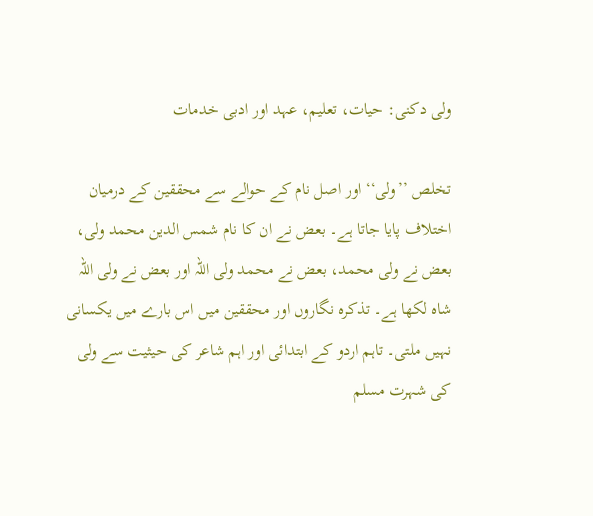ولی دکنی: حیات، تعلیم، عہد اور ادبی خدمات

تخلص ’’ولی‘‘ اور اصل نام کے حوالے سے محققین کے درمیان اختلاف پایا جاتا ہے۔ بعض نے ان کا نام شمس الدین محمد ولی، بعض نے ولی محمد، بعض نے محمد ولی اللہ اور بعض نے ولی اللہ شاہ لکھا ہے۔ تذکرہ نگاروں اور محققین میں اس بارے میں یکسانی نہیں ملتی۔ تاہم اردو کے ابتدائی اور اہم شاعر کی حیثیت سے ولی کی شہرت مسلم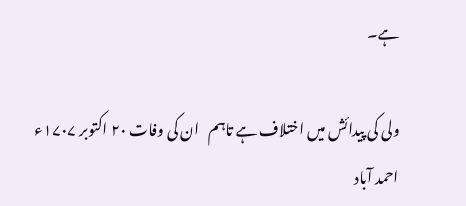ہے۔

ولی کی پیدائش میں اختلاف ہے تاہم   ان کی وفات ۲۰ اکتوبر ۱۷۰۷ء احمد آباد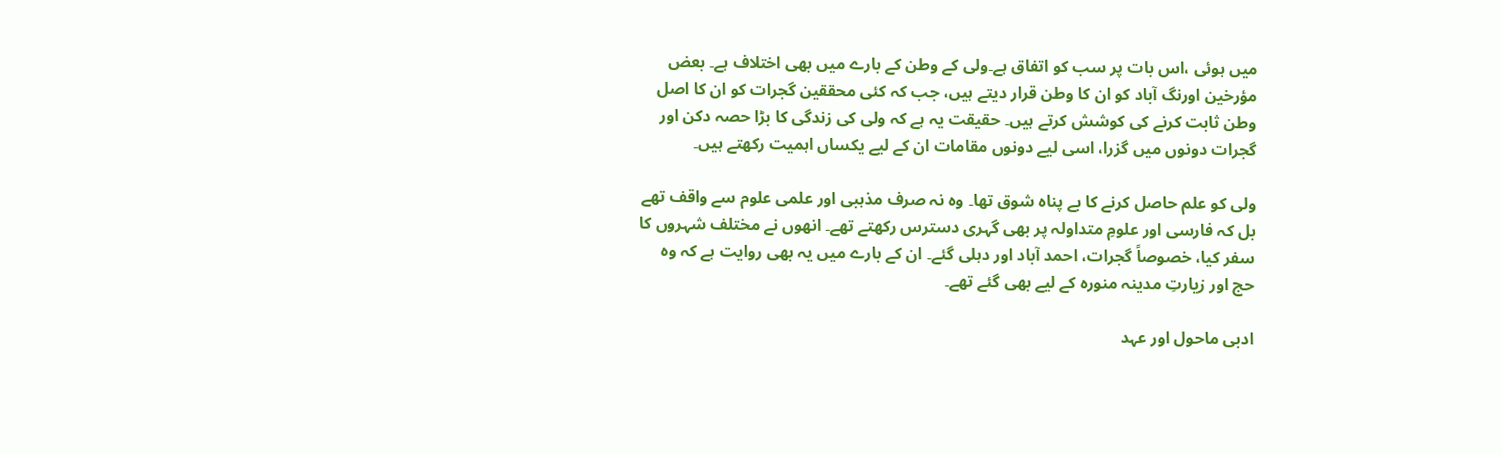میں ہوئی ،اس بات پر سب کو اتفاق ہے۔ولی کے وطن کے بارے میں بھی اختلاف ہے۔ بعض مؤرخین اورنگ آباد کو ان کا وطن قرار دیتے ہیں، جب کہ کئی محققین گجرات کو ان کا اصل وطن ثابت کرنے کی کوشش کرتے ہیں۔ حقیقت یہ ہے کہ ولی کی زندگی کا بڑا حصہ دکن اور گجرات دونوں میں گزرا، اسی لیے دونوں مقامات ان کے لیے یکساں اہمیت رکھتے ہیں۔

ولی کو علم حاصل کرنے کا بے پناہ شوق تھا۔ وہ نہ صرف مذہبی اور علمی علوم سے واقف تھے بل کہ فارسی اور علومِ متداولہ پر بھی گہری دسترس رکھتے تھے۔ انھوں نے مختلف شہروں کا سفر کیا، خصوصاً گجرات، احمد آباد اور دہلی گئے۔ ان کے بارے میں یہ بھی روایت ہے کہ وہ حج اور زیارتِ مدینہ منورہ کے لیے بھی گئے تھے۔

ادبی ماحول اور عہد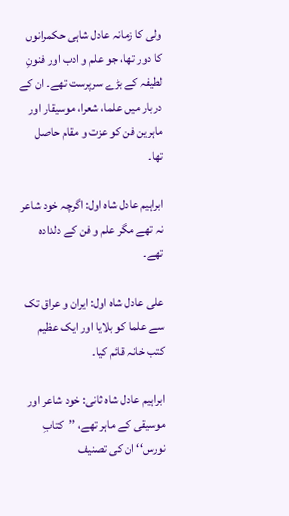ولی کا زمانہ عادل شاہی حکمرانوں کا دور تھا، جو علم و ادب اور فنونِ لطیفہ کے بڑے سرپرست تھے۔ ان کے دربار میں علما، شعرا، موسیقار اور ماہرین فن کو عزت و مقام حاصل تھا۔

ابراہیم عادل شاہ اول: اگرچہ خود شاعر نہ تھے مگر علم و فن کے دلدادہ تھے۔

علی عادل شاہ اول: ایران و عراق تک سے علما کو بلایا اور ایک عظیم کتب خانہ قائم کیا۔

ابراہیم عادل شاہ ثانی: خود شاعر اور موسیقی کے ماہر تھے، ’’کتابِ نورس‘‘ ان کی تصنیف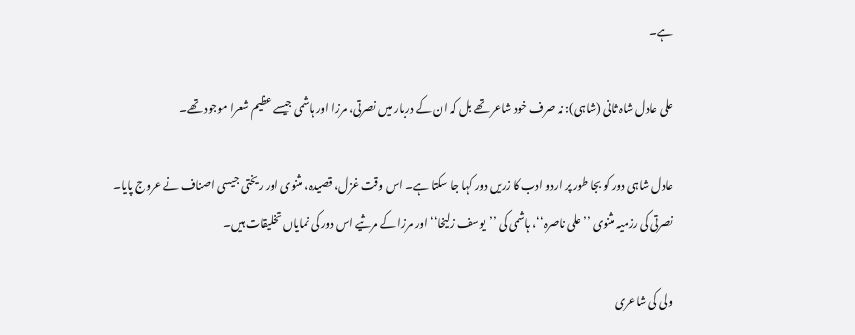ہے۔

علی عادل شاہ ثانی (شاہی): نہ صرف خود شاعر تھے بل کہ ان کے دربار میں نصرتی، مرزا اور ہاشمی جیسے عظیم شعرا موجود تھے۔

عادل شاہی دور کو بجا طور پر اردو ادب کا زریں دور کہا جا سکتا ہے۔ اس وقت غزل، قصیدہ، مثنوی اور ریختی جیسی اصناف نے عروج پایا۔ نصرتی کی رزمیہ مثنوی ’’علی ناصرہ‘‘، ہاشمی کی ’’یوسف زلیخا‘‘ اور مرزا کے مرثیے اس دور کی نمایاں تخلیقات ہیں۔

ولی کی شاعری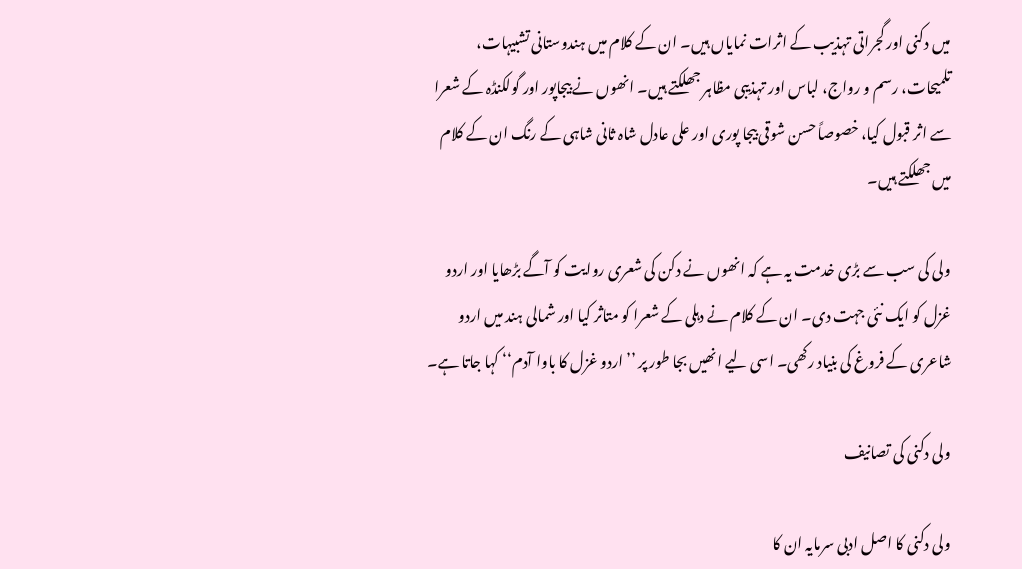میں دکنی اور گجراتی تہذیب کے اثرات نمایاں ہیں۔ ان کے کلام میں ہندوستانی تشبیہات، تلمیحات، رسم و رواج، لباس اور تہذیبی مظاہر جھلکتے ہیں۔ انھوں نے بیجاپور اور گولکنڈہ کے شعرا سے اثر قبول کیا، خصوصاً حسن شوقی بیجا پوری اور علی عادل شاہ ثانی شاہی کے رنگ ان کے کلام میں جھلکتے ہیں۔

ولی کی سب سے بڑی خدمت یہ ہے کہ انھوں نے دکن کی شعری روایت کو آگے بڑھایا اور اردو غزل کو ایک نئی جہت دی۔ ان کے کلام نے دہلی کے شعرا کو متاثر کیا اور شمالی ہند میں اردو شاعری کے فروغ کی بنیاد رکھی۔ اسی لیے انھیں بجا طور پر ’’اردو غزل کا باوا آدم‘‘ کہا جاتا ہے۔

ولی دکنی کی تصانیف

ولی دکنی کا اصل ادبی سرمایہ ان کا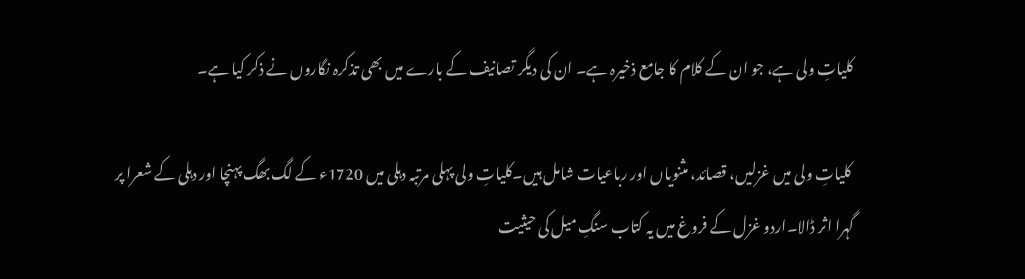کلیاتِ ولی ہے، جو ان کے کلام کا جامع ذخیرہ ہے۔ ان کی دیگر تصانیف کے بارے میں بھی تذکرہ نگاروں نے ذکر کیا ہے۔

 کلیاتِ ولی میں غزلیں، قصائد، مثنویاں اور رباعیات شامل ہیں۔کلیاتِ ولی پہلی مرتبہ دہلی میں 1720ء کے لگ بھگ پہنچا اور دہلی کے شعرا پر گہرا اثر ڈالا۔اردو غزل کے فروغ میں یہ کتاب سنگِ میل کی حیثیت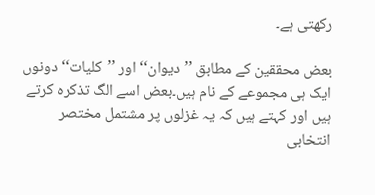رکھتی ہے۔

بعض محققین کے مطابق ’’دیوان‘‘ اور ’’کلیات‘‘ دونوں ایک ہی مجموعے کے نام ہیں۔بعض اسے الگ تذکرہ کرتے ہیں اور کہتے ہیں کہ یہ غزلوں پر مشتمل مختصر انتخابی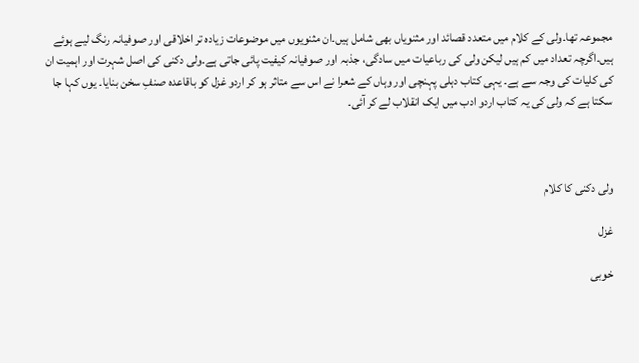مجموعہ تھا۔ولی کے کلام میں متعدد قصائد اور مثنویاں بھی شامل ہیں۔ان مثنویوں میں موضوعات زیادہ تر اخلاقی اور صوفیانہ رنگ لیے ہوئے ہیں۔اگرچہ تعداد میں کم ہیں لیکن ولی کی رباعیات میں سادگی، جذبہ اور صوفیانہ کیفیت پائی جاتی ہے۔ولی دکنی کی اصل شہرت اور اہمیت ان کی کلیات کی وجہ سے ہے۔ یہی کتاب دہلی پہنچی اور وہاں کے شعرا نے اس سے متاثر ہو کر اردو غزل کو باقاعدہ صنفِ سخن بنایا۔ یوں کہا جا سکتا ہے کہ ولی کی یہ کتاب اردو ادب میں ایک انقلاب لے کر آئی۔



ولی دکنی کا کلام

غزل

خوبی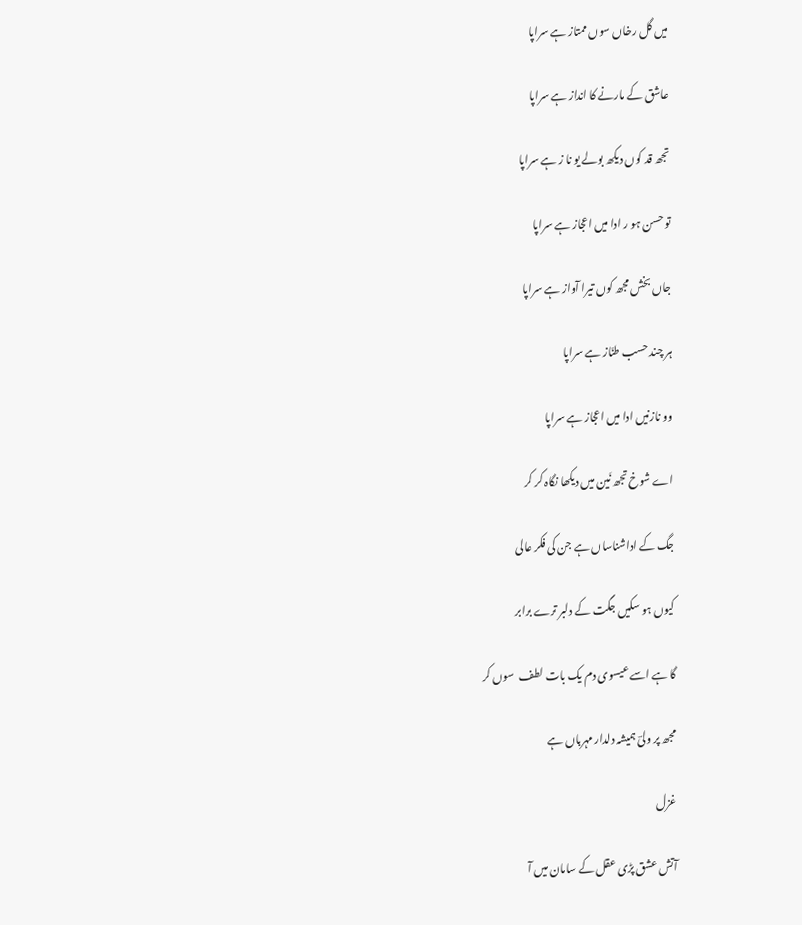میں گل رخاں سوں ممتاز ہے سراپا

عاشق کے مارنے کا انداز ہے سراپا

تجھ قد کوں دیکھ بولے یو نا ز ہے سراپا

تو حسن ہو ر ادا میں اعجاز ہے سراپا

جاں بخش مجھ کوں تیرا آواز ہے سراپا

ہر چند حسب طنّاز ہے سراپا

وو نازنیں ادا میں اعجاز ہے سراپا

اے شوخ تجھ نَین میں دیکھا نگاہ کر کر

جگ کے اداشناساں ہے جن کی فکر عالی

کیوں ہو سکیں جگت کے دلبر ترے برابر

گا ہے اسے عیسوی دم یک بات لطف  سوں کر

مجھ پر ولیؔ ہمیشہ دلدار مہرباں ہے

غزل

آتش عشق پڑی عقل کے سامان میں آ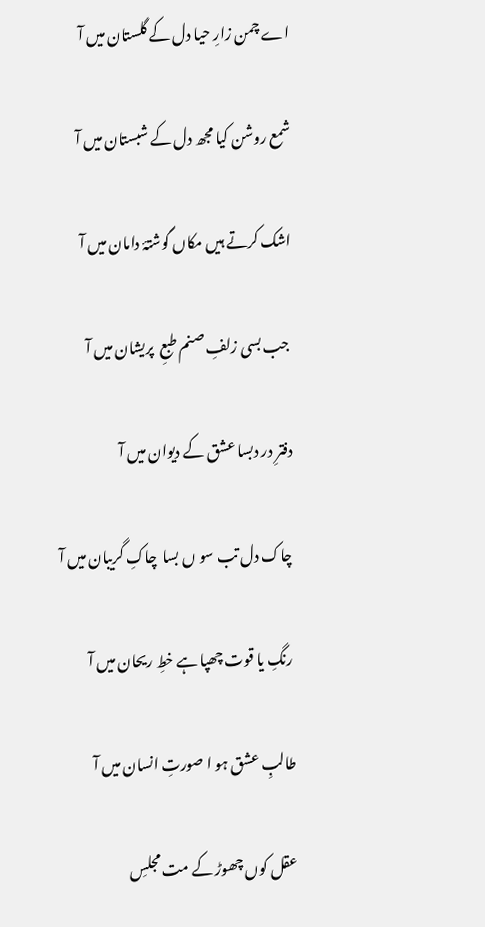اے چمن زارِ حیا دل کے گلستان میں آ

شمع روشن کیا مجھ دل کے شبستان میں آ

اشک کرتے ہیں مکاں گوشتۂ دامان میں آ

 جب بسی زلفِ صنم طبعِ  پریشان میں آ

دفترِ در دبسا عشق کے دیوان میں آ

 چاک دل تب سو ں بسا  چاکِ گریبان میں آ

 رنگِ یا قوت چھپا ہے خطِ ریحان میں آ

طالبِ عشق ہو ا صورتِ انسان میں آ

عقل کوں چھوڑ کے مت مجلسِ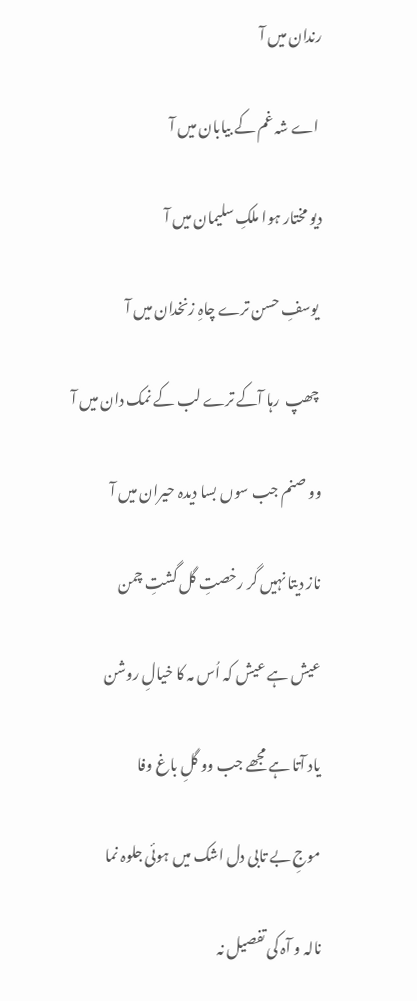رندان میں آ

 اے شہ غم کے بیابان میں آ

دیو مختار ہوا ملکِ سلیمان میں آ

 یوسفِ حسن ترے چاہِ زنخدان میں آ

 چھپ  رہا آکے ترے لب کے نمک دان میں آ

وو صنم جب سوں بسا دیدہ حیران میں آ

ناز دیتا نہیں گر رخصتِ گل گشتِ چمن

عیش ہے عیش کہ اُس مہ کا خیالِ روشن

یاد آتا ہے مجھے جب وو گلِ باغ وفا

موجِ بے تابی دل اشک میں ہوئی جلوہ نما

نالہ و آہ کی تفصیل نہ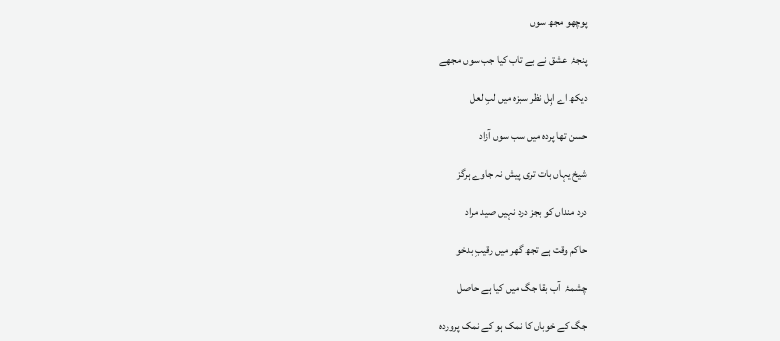پوچھو مجھ سوں

پنجۂ  عشق نے بے تاب کیا جب سوں مجھے

دیکھ اے اہِل نظر سبزہ میں لبِ لعل

حسن تھا پردہ میں سب سوں آزاد

شیخ یہاں بات تری پیش نہ جاوے ہرگز

درد منداں کو بجز درد نہیں صید مراد

حاکم وقت ہے تجھ گھر میں رقیبِ بدخو

چشمۂ  آب بقا جگ میں کیا ہے حاصل

جگ کے خوباں کا نمک ہو کے نمک پروردہ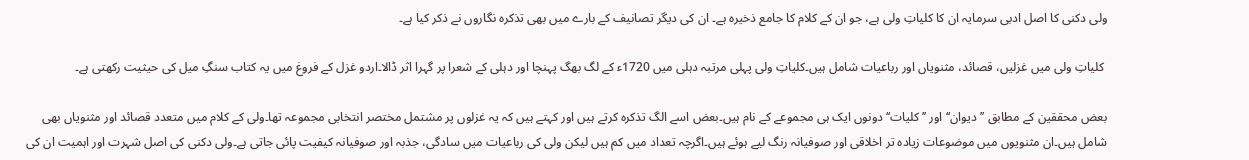ولی دکنی کا اصل ادبی سرمایہ ان کا کلیاتِ ولی ہے، جو ان کے کلام کا جامع ذخیرہ ہے۔ ان کی دیگر تصانیف کے بارے میں بھی تذکرہ نگاروں نے ذکر کیا ہے۔

 کلیاتِ ولی میں غزلیں، قصائد، مثنویاں اور رباعیات شامل ہیں۔کلیاتِ ولی پہلی مرتبہ دہلی میں 1720ء کے لگ بھگ پہنچا اور دہلی کے شعرا پر گہرا اثر ڈالا۔اردو غزل کے فروغ میں یہ کتاب سنگِ میل کی حیثیت رکھتی ہے۔

بعض محققین کے مطابق ’’دیوان‘‘ اور ’’کلیات‘‘ دونوں ایک ہی مجموعے کے نام ہیں۔بعض اسے الگ تذکرہ کرتے ہیں اور کہتے ہیں کہ یہ غزلوں پر مشتمل مختصر انتخابی مجموعہ تھا۔ولی کے کلام میں متعدد قصائد اور مثنویاں بھی شامل ہیں۔ان مثنویوں میں موضوعات زیادہ تر اخلاقی اور صوفیانہ رنگ لیے ہوئے ہیں۔اگرچہ تعداد میں کم ہیں لیکن ولی کی رباعیات میں سادگی، جذبہ اور صوفیانہ کیفیت پائی جاتی ہے۔ولی دکنی کی اصل شہرت اور اہمیت ان کی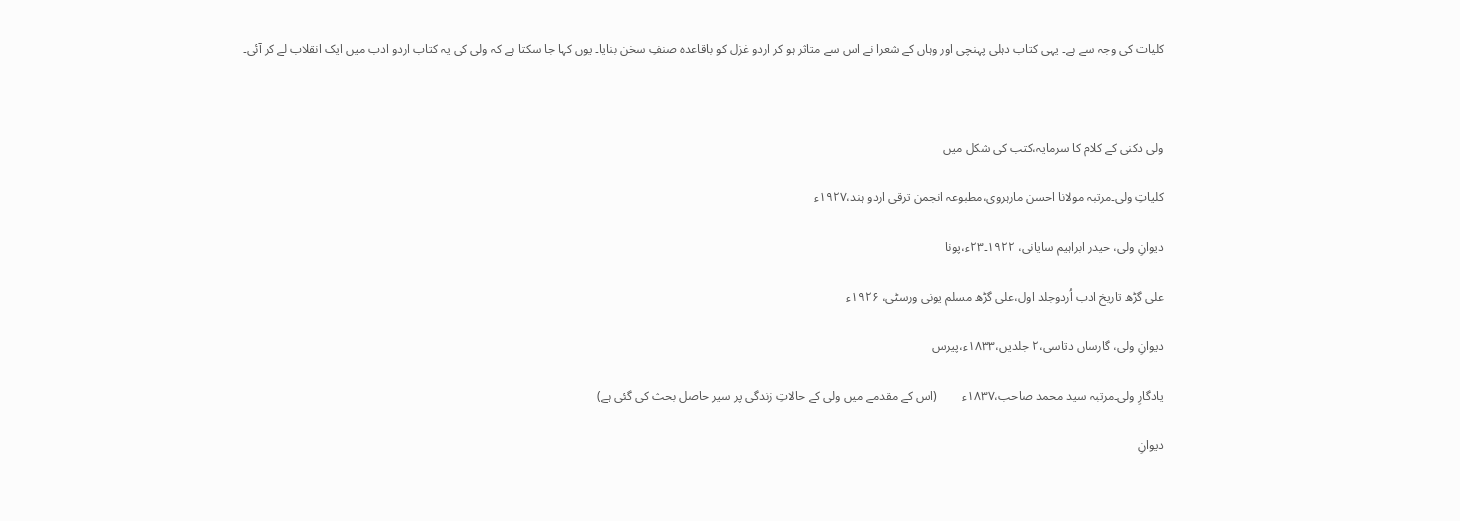کلیات کی وجہ سے ہے۔ یہی کتاب دہلی پہنچی اور وہاں کے شعرا نے اس سے متاثر ہو کر اردو غزل کو باقاعدہ صنفِ سخن بنایا۔ یوں کہا جا سکتا ہے کہ ولی کی یہ کتاب اردو ادب میں ایک انقلاب لے کر آئی۔



ولی دکنی کے کلام کا سرمایہ،کتب کی شکل میں

کلیاتِ ولی۔مرتبہ مولانا احسن مارہروی،مطبوعہ انجمن ترقی اردو ہند،۱۹۲۷ء

دیوانِ ولی، حیدر ابراہیم سایانی، ۱۹۲۲۔۲۳ء،پونا

علی گڑھ تاریخ ادب اُردوجلد اول،علی گڑھ مسلم یونی ورسٹی، ۱۹۲۶ء

دیوانِ ولی، گارساں دتاسی،۲ جلدیں،۱۸۳۳ء،پیرس

یادگارِ ولی۔مرتبہ سید محمد صاحب،۱۸۳۷ء        (اس کے مقدمے میں ولی کے حالاتِ زندگی پر سیر حاصل بحث کی گئی ہے)

دیوانِ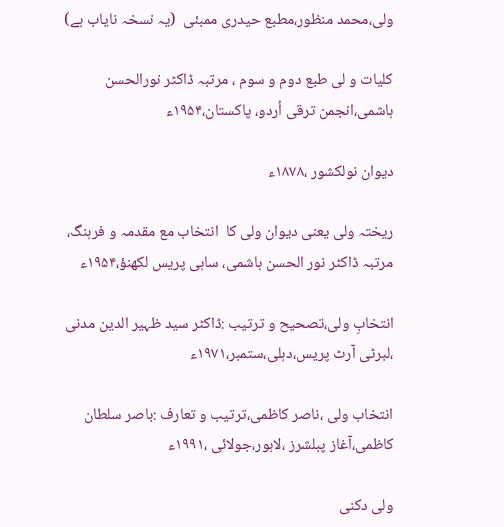ولی،محمد منظور،مطبع حیدری ممبئی  (یہ نسخہ نایاب ہے)

کلیات و لی طبع دوم و سوم ، مرتبہ ڈاکٹر نورالحسن ہاشمی،انجمن ترقی اُردو، پاکستان،۱۹۵۴ء

دیوان نولکشور ،۱۸۷۸ء

ریختہ ولی یعنی دیوان ولی کا  انتخاب مع مقدمہ و فرہنگ، مرتبہ ڈاکٹر نور الحسن ہاشمی، ساہی پریس لکھنؤ،۱۹۵۴ء

انتخابِ ولی،تصحیح و ترتیب :ڈاکٹر سید ظہیر الدین مدنی ،لبرٹی آرٹ پریس،دہلی،ستمبر،۱۹۷۱ء

انتخاب ولی ،ناصر کاظمی،ترتیب و تعارف :باصر سلطان کاظمی،آغاز پبلشرز ،لاہور،جولائی ،۱۹۹۱ء

ولی دکنی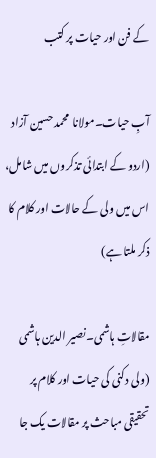کے فن اور حیات پر کتب

آبِ حیات۔مولانا  محمد حسین آزاد      (اردو کے ابتدائی تذکروں میں شامل، اس میں ولی کے حالات اور کلام کا ذکر ملتا ہے)

مقالاتِ ہاشمی۔نصیر الدین ہاشمی         (ولی دکنی کی حیات اور کلام پر تحقیقی مباحث پر مقالات یک جا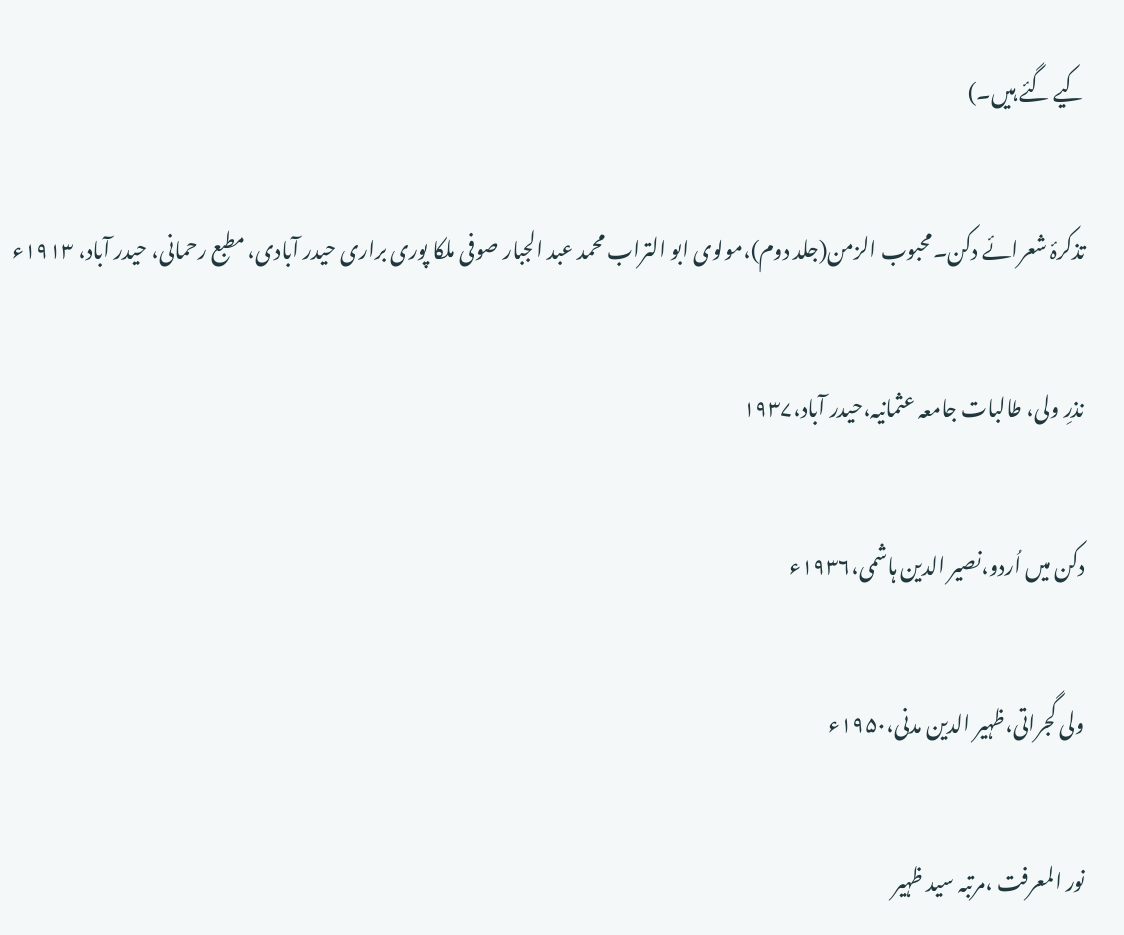کیے گئے ہیں۔)

تذکرۂ شعرائے دکن۔محبوب الزمن(جلد دوم)،مولوی ابو التراب محمد عبد الجبار صوفی ملکا پوری براری حیدر آبادی، مطبع رحمانی، حیدر آباد، ۱۹۱۳ء

نذرِ ولی، طالبات جامعہ عثمانیہ،حیدر آباد،۱۹۳۷

دکن میں اُردو،نصیر الدین ہاشمی،۱۹۳۶ء

ولی گجراتی،ظہیر الدین مدنی،۱۹۵۰ء

نور المعرفت ،مرتبہ سید ظہیر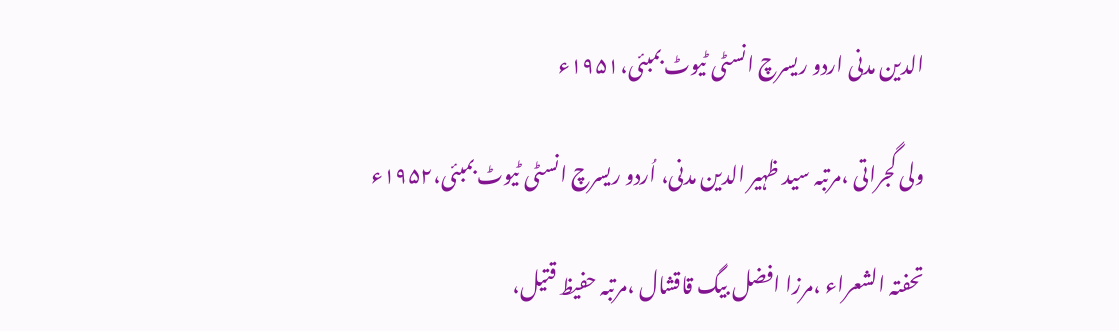الدین مدنی اردو ریسرچ انسٹی ٹیوٹ بمبئی،۱۹۵۱ء

ولی گجراتی ،مرتبہ سید ظہیر الدین مدنی، اُردو ریسرچ انسٹی ٹیوٹ بمبئی،۱۹۵۲ء

تحفتہ الشعراء ،مرزا افضل بیگ قاقشال ،مرتبہ حفیظ قتیل،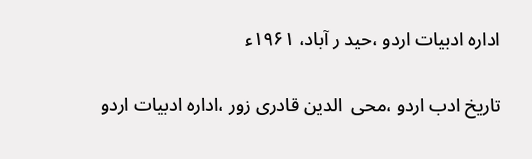ادارہ ادبیات اردو ،حید ر آباد، ۱۹۶۱ء

تاریخ ادب اردو ،محی  الدین قادری زور ،ادارہ ادبیات اردو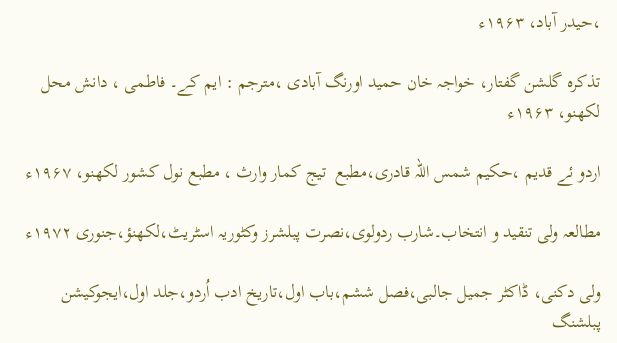،حیدر آباد، ۱۹۶۳ء

تذکره گلشن گفتار، خواجہ خان حمید اورنگ آبادی ،مترجم : ایم کے۔ فاطمی ، دانش محل لکھنو، ۱۹۶۳ء

اردو ئے قدیم ،حکیم شمس اللہ قادری،مطبع  تیج کمار وارث ، مطبع نول کشور لکھنو، ۱۹۶۷ء

مطالعہ ولی تنقید و انتخاب۔شارب ردولوی،نصرت پبلشرز وکٹوریہ اسٹریٹ،لکھنؤ،جنوری ۱۹۷۲ء

ولی دکنی، ڈاکٹر جمیل جالبی،فصل ششم،باب اول،تاریخ ادب اُردو،جلد اول،ایجوکیشن پبلشنگ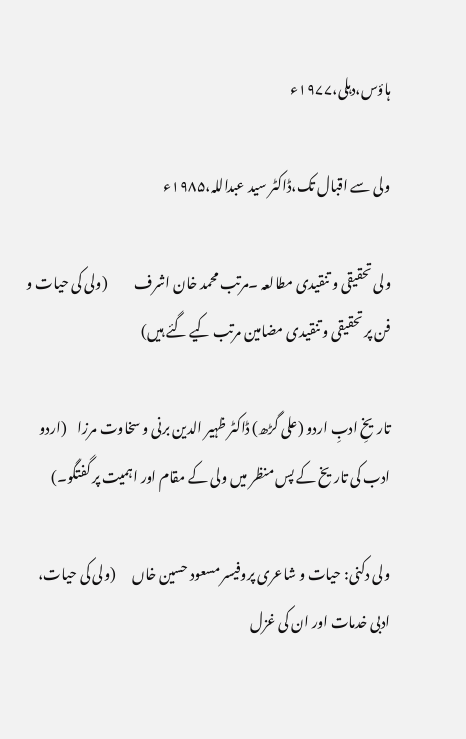ہاؤس،دہلی،۱۹۷۷ء

ولی سے اقبال تک،ڈاکٹر سید عبداللہ،۱۹۸۵ء

ولی تحقیقی و تنقیدی مطالعہ ۔مرتب محمد خان اشرف          (ولی کی حیات و فن پر تحقیقی و تنقیدی مضامین مرتب کیے گئے ہیں)

تاریخِ ادبِ اردو (علی گڑھ) ڈاکٹر ظہیر الدین برنی و سخاوت مرزا    (اردو ادب کی تاریخ کے پس منظر میں ولی کے مقام اور اہمیت پر گفتگو۔)

ولی دکنی: حیات و شاعری پروفیسر مسعود حسین خاں      (ولی کی حیات، ادبی خدمات اور ان کی غزل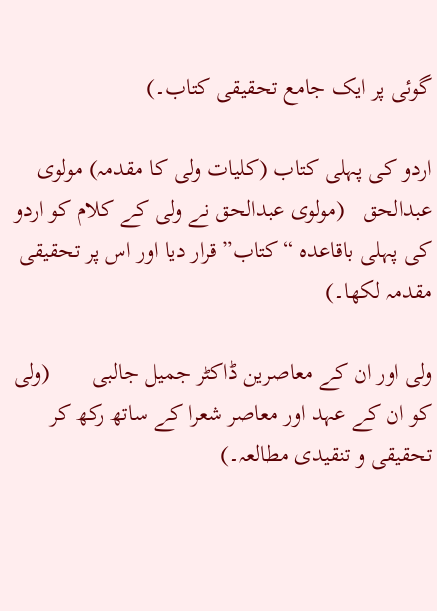گوئی پر ایک جامع تحقیقی کتاب۔)

اردو کی پہلی کتاب (کلیات ولی کا مقدمہ) مولوی عبدالحق   (مولوی عبدالحق نے ولی کے کلام کو اردو کی پہلی باقاعدہ “کتاب” قرار دیا اور اس پر تحقیقی مقدمہ لکھا۔)

ولی اور ان کے معاصرین ڈاکٹر جمیل جالبی       (ولی کو ان کے عہد اور معاصر شعرا کے ساتھ رکھ کر تحقیقی و تنقیدی مطالعہ۔)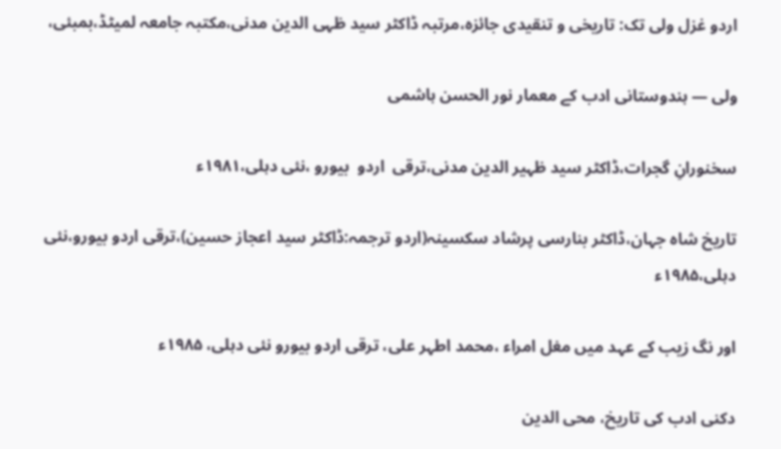اردو غزل ولی تک: تاریخی و تنقیدی جائزہ،مرتبہ ڈاکٹر سید ظہی الدین مدنی،مکتبہ جامعہ لمیٹڈ،بمبئی،

ولی — ہندوستانی ادب کے معمار نور الحسن ہاشمی

سخنورانِ گجرات،ڈاکٹر سید ظہیر الدین مدنی،ترقی  اردو  بیورو ،نئی دہلی،۱۹۸۱ء

تاریخ شاہ جہان،ڈاکٹر بنارسی پرشاد سکسینہ(اردو ترجمہ:ڈاکٹر سید اعجاز حسین)،ترقی اردو بیورو،نئی دہلی،۱۹۸۵ء

اور نگ زیب کے عہد میں مغل امراء ،محمد اطہر علی، ترقی اردو بیورو نئی دہلی، ۱۹۸۵ء

دکنی ادب کی تاریخ، محی الدین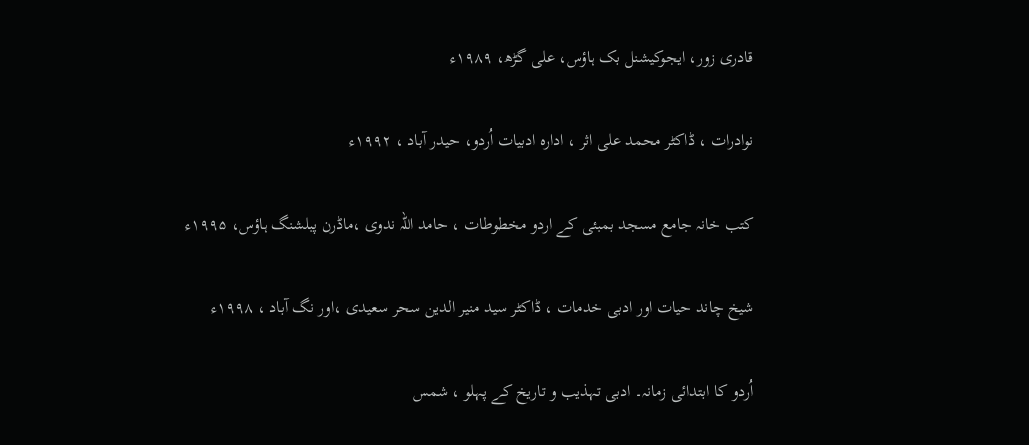قادری زور، ایجوکیشنل بک ہاؤس، علی گڑھ، ۱۹۸۹ء

نوادرات ، ڈاکٹر محمد علی اثر ، ادارہ ادبیات اُردو، حیدر آباد ، ۱۹۹۲ء

کتب خانہ جامع مسجد بمبئی کے اردو مخطوطات ، حامد اللہ ندوی ،ماڈرن پبلشنگ ہاؤس، ۱۹۹۵ء

شیخ چاند حیات اور ادبی خدمات ، ڈاکٹر سید منیر الدین سحر سعیدی ،اور نگ آباد ، ۱۹۹۸ء

اُردو کا ابتدائی زمانہ۔ ادبی تہذیب و تاریخ کے پہلو ، شمس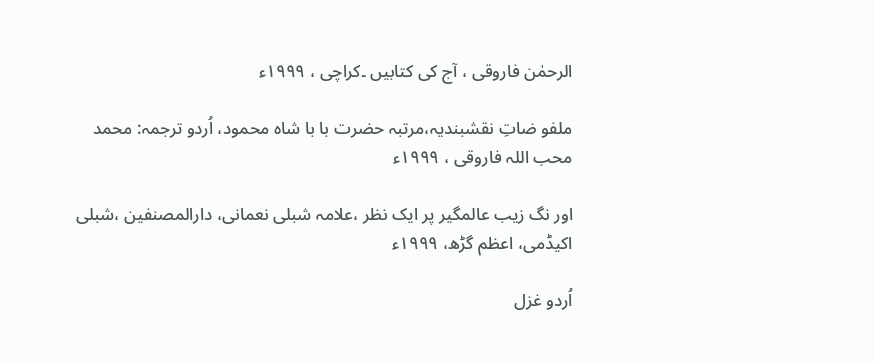الرحمٰن فاروقی ، آج کی کتابیں ۔کراچی ، ۱۹۹۹ء

ملفو ضاتِ نقشبندیہ،مرتبہ حضرت با با شاه محمود، اُردو ترجمہ: محمد محب اللہ فاروقی ، ۱۹۹۹ء

اور نگ زیب عالمگیر پر ایک نظر ،علامہ شبلی نعمانی، دارالمصنفین ،شبلی اکیڈمی، اعظم گڑھ، ۱۹۹۹ء

اُردو غزل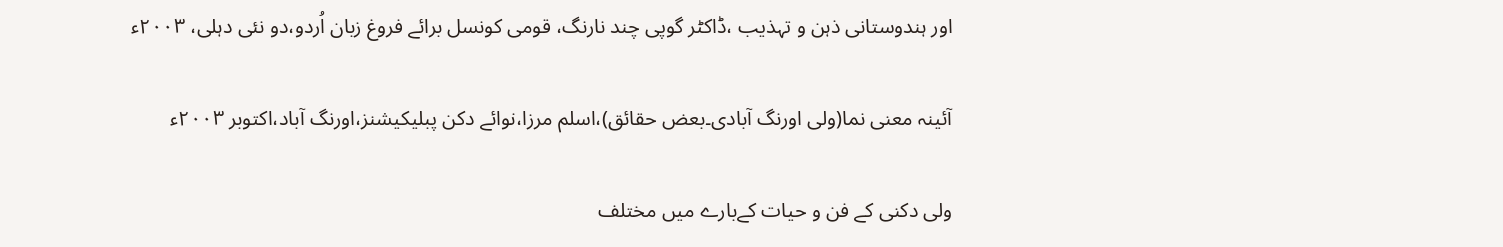اور ہندوستانی ذہن و تہذیب ،ڈاکٹر گوپی چند نارنگ، قومی کونسل برائے فروغ زبان اُردو،دو نئی دہلی، ۲۰۰۳ء

آئینہ معنی نما(ولی اورنگ آبادی۔بعض حقائق)،اسلم مرزا،نوائے دکن پبلیکیشنز،اورنگ آباد،اکتوبر ۲۰۰۳ء

ولی دکنی کے فن و حیات کےبارے میں مختلف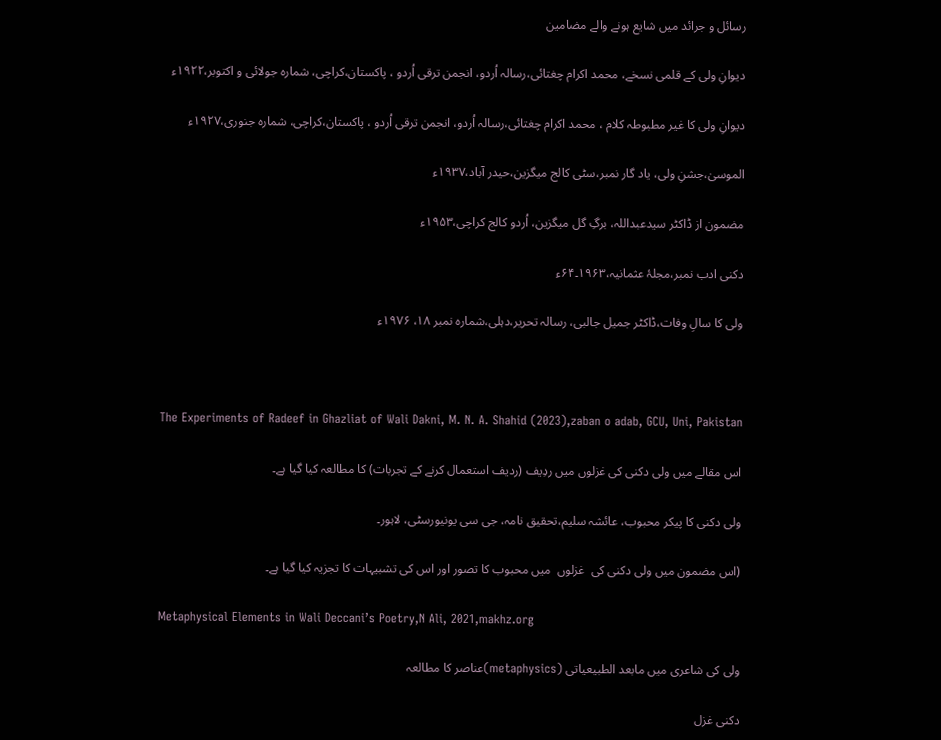رسائل و جرائد میں شایع ہونے والے مضامین

دیوانِ ولی کے قلمی نسخے، محمد اکرام چغتائی،رسالہ اُردو، انجمن ترقی اُردو ، پاکستان،کراچی، شمارہ جولائی و اکتوبر،۱۹۲۲ء

دیوانِ ولی کا غیر مطبوطہ کلام ، محمد اکرام چغتائی،رسالہ اُردو، انجمن ترقی اُردو ، پاکستان،کراچی، شمارہ جنوری،۱۹۲۷ء

الموسیٰ،جشنِ ولی، یاد گار نمبر،سٹی کالج میگزین،حیدر آباد،۱۹۳۷ء

مضمون از ڈاکٹر سیدعبداللہ، برگِ گل میگزین، اُردو کالج کراچی،۱۹۵۳ء

دکنی ادب نمبر،مجلۂ عثمانیہ،۱۹۶۳۔۶۴ء

ولی کا سالِ وفات،ڈاکٹر جمیل جالبی، رسالہ تحریر،دہلی،شمارہ نمبر ۱۸، ۱۹۷۶ء



The Experiments of Radeef in Ghazliat of Wali Dakni, M. N. A. Shahid (2023),zaban o adab, GCU, Uni, Pakistan

اس مقالے میں ولی دکنی کی غزلوں میں ردِیف (ردیف استعمال کرنے کے تجربات) کا مطالعہ کیا گیا ہے۔

ولی دکنی کا پیکر محبوب، عائشہ سلیم،تحقیق نامہ، جی سی یونیورسٹی، لاہور۔

(اس مضمون میں ولی دکنی کی  غزلوں  میں محبوب کا تصور اور اس کی تشبیہات کا تجزیہ کیا گیا ہے۔

Metaphysical Elements in Wali Deccani’s Poetry,N Ali, 2021,makhz.org

ولی کی شاعری میں مابعد الطبیعیاتی (metaphysics)عناصر کا مطالعہ

دکنی غزل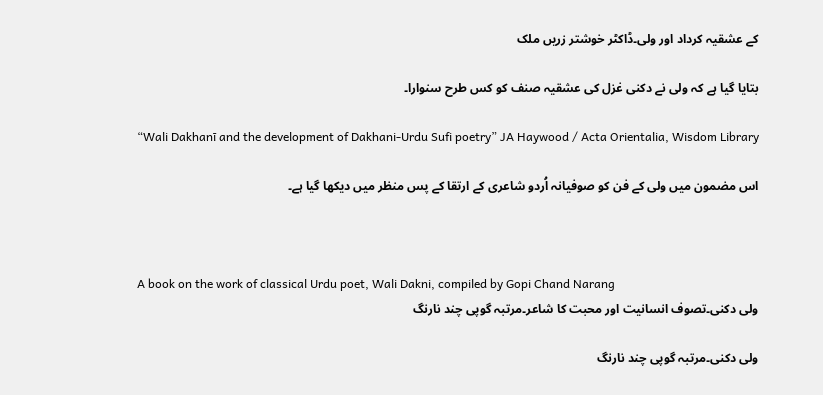کے عشقیہ کرداد اور ولی۔ڈاکٹر خوشتر زریں ملک

بتایا گیا ہے کہ ولی نے دکنی غزل کی عشقیہ صنف کو کس طرح سنوارا۔

“Wali Dakhanī and the development of Dakhani-Urdu Sufi poetry” JA Haywood / Acta Orientalia, Wisdom Library

اس مضمون میں ولی کے فن کو صوفیانہ اُردو شاعری کے ارتقا کے پس منظر میں دیکھا گیا ہے۔



A book on the work of classical Urdu poet, Wali Dakni, compiled by Gopi Chand Narang
ولی دکنی۔تصوف انسانیت اور محبت کا شاعر۔مرتبہ گوپی چند نارنگ

ولی دکنی۔مرتبہ گوپی چند نارنگ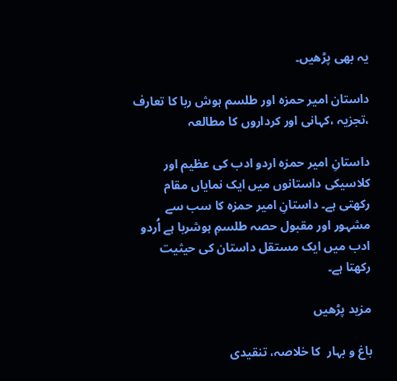یہ بھی پڑھیں۔

داستان امیر حمزہ اور طلسم ہوش ربا کا تعارف ،تجزیہ ،کہانی اور کرداروں کا مطالعہ

داستانِ امیر حمزہ اردو ادب کی عظیم اور کلاسیکی داستانوں میں ایک نمایاں مقام رکھتی ہے۔ داستانِ امیر حمزہ کا سب سے مشہور اور مقبول حصہ طلسمِ ہوشربا ہے اُردو ادب میں ایک مستقل داستان کی حیثیت رکھتا ہے۔

مزید پڑھیں

باغ و بہار  کا خلاصہ، تنقیدی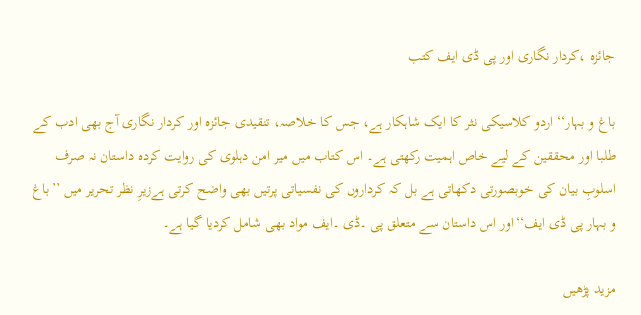جائزہ ،کردار نگاری اور پی ڈی ایف کتب

باغ و بہار‘‘ اردو کلاسیکی نثر کا ایک شاہکار ہے، جس کا خلاصہ، تنقیدی جائزہ اور کردار نگاری آج بھی ادب کے طلبا اور محققین کے لیے خاص اہمیت رکھتی ہے۔ اس کتاب میں میر امن دہلوی کی روایت کردہ داستان نہ صرف اسلوبِ بیان کی خوبصورتی دکھاتی ہے بل کہ کرداروں کی نفسیاتی پرتیں بھی واضح کرتی ہےزیرِ نظر تحریر میں ’’باغ و بہار پی ڈی ایف‘‘اور اس داستان سے متعلق پی ۔ڈی ۔ایف مواد بھی شامل کردیا گیا ہے۔

مزید پڑھیں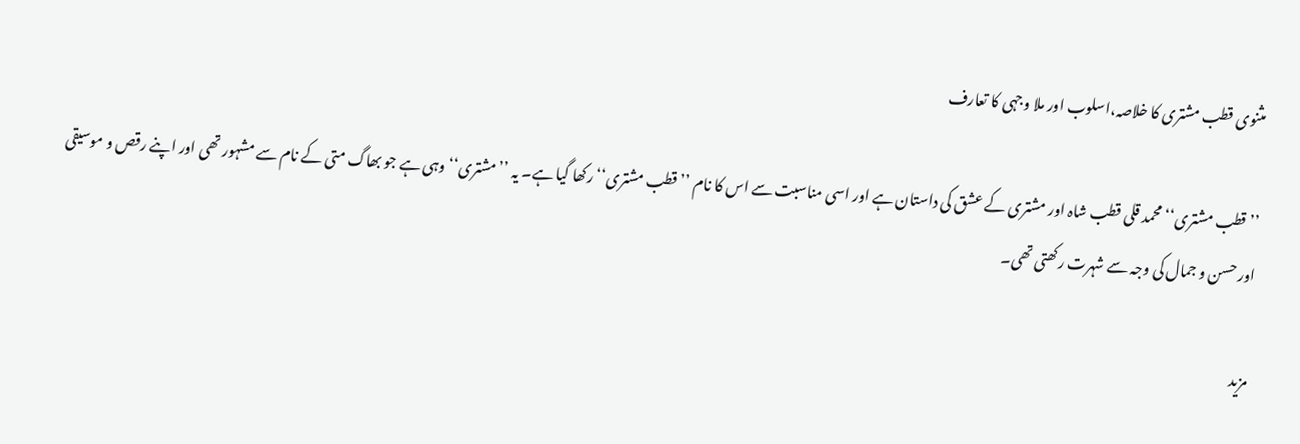مثنوی قطب مشتری کا خلاصہ،اسلوب اور ملا وجہی کا تعارف

’’قطب مشتری‘‘ محمد قلی قطب شاہ اور مشتری کے عشق کی داستان ہے اور اسی مناسبت سے اس کا نام ’’قطب مشتری‘‘ رکھا گیا ہے۔ یہ ’’مشتری‘‘ وہی ہے جو بھاگ متی کے نام سے مشہور تھی اور اپنے رقص و موسیقی اور حسن و جمال کی وجہ سے شہرت رکھتی تھی۔

مزید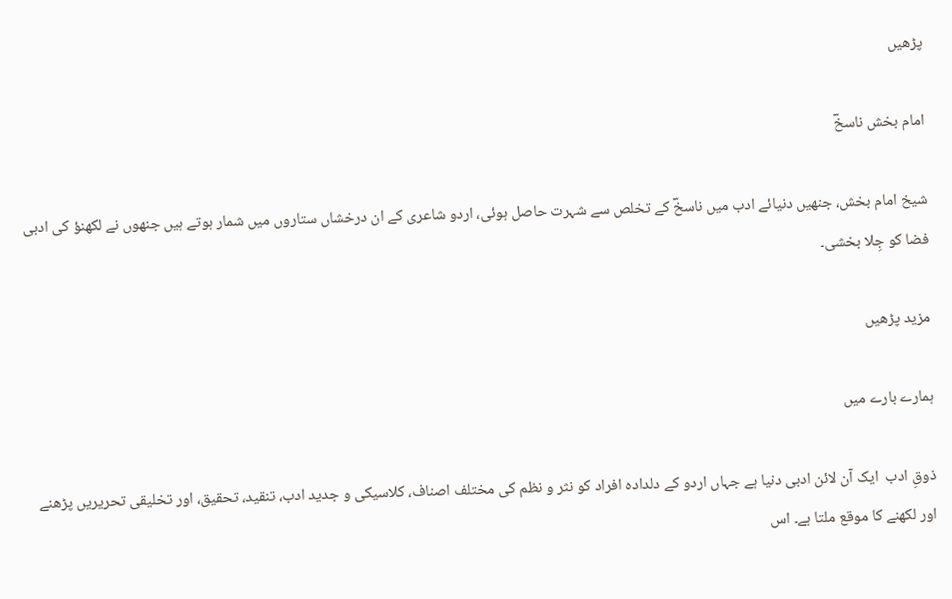پڑھیں

امام بخش ناسخؔ

شیخ امام بخش، جنھیں دنیائے ادب میں ناسخؔ کے تخلص سے شہرت حاصل ہوئی، اردو شاعری کے ان درخشاں ستاروں میں شمار ہوتے ہیں جنھوں نے لکھنؤ کی ادبی فضا کو جِلا بخشی۔

مزید پڑھیں

ہمارے بارے میں

ذوقِ ادب  ایک آن لائن ادبی دنیا ہے جہاں اردو کے دلدادہ افراد کو نثر و نظم کی مختلف اصناف، کلاسیکی و جدید ادب، تنقید، تحقیق، اور تخلیقی تحریریں پڑھنے اور لکھنے کا موقع ملتا ہے۔ اس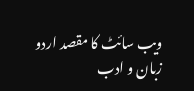ویب سائٹ کا مقصد اردو زبان و ادب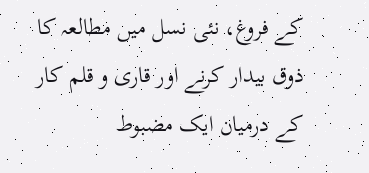کے فروغ، نئی نسل میں مطالعہ کا ذوق بیدار کرنے اور قاری و قلم کار کے درمیان ایک مضبوط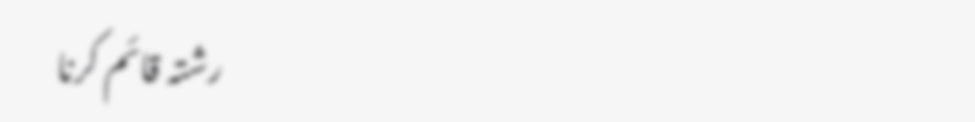رشتہ قائم کرنا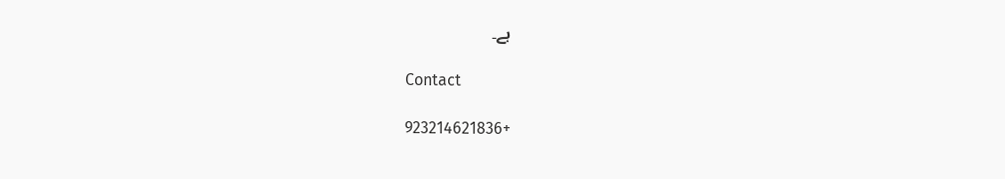ہے۔

Contact

+923214621836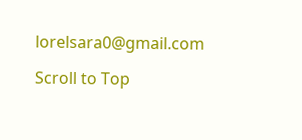lorelsara0@gmail.com

Scroll to Top